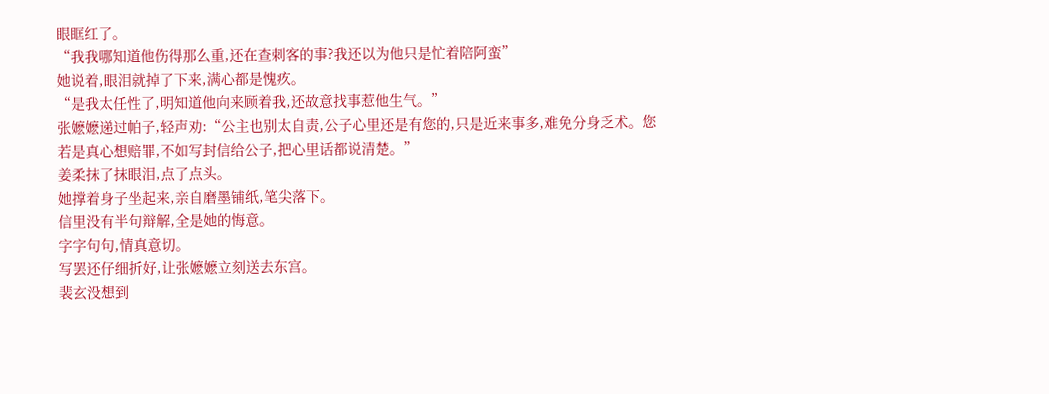眼眶红了。
“我我哪知道他伤得那么重,还在查刺客的事?我还以为他只是忙着陪阿蛮”
她说着,眼泪就掉了下来,满心都是愧疚。
“是我太任性了,明知道他向来顾着我,还故意找事惹他生气。”
张嬷嬷递过帕子,轻声劝:“公主也别太自责,公子心里还是有您的,只是近来事多,难免分身乏术。您若是真心想赔罪,不如写封信给公子,把心里话都说清楚。”
姜柔抹了抹眼泪,点了点头。
她撑着身子坐起来,亲自磨墨铺纸,笔尖落下。
信里没有半句辩解,全是她的悔意。
字字句句,情真意切。
写罢还仔细折好,让张嬷嬷立刻送去东宫。
裴玄没想到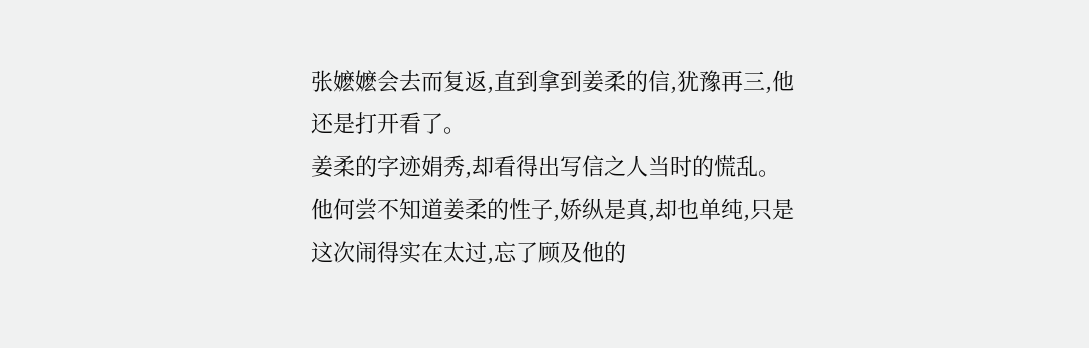张嬷嬷会去而复返,直到拿到姜柔的信,犹豫再三,他还是打开看了。
姜柔的字迹娟秀,却看得出写信之人当时的慌乱。
他何尝不知道姜柔的性子,娇纵是真,却也单纯,只是这次闹得实在太过,忘了顾及他的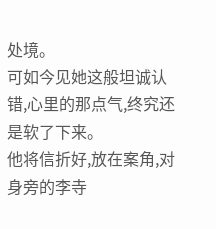处境。
可如今见她这般坦诚认错,心里的那点气,终究还是软了下来。
他将信折好,放在案角,对身旁的李寺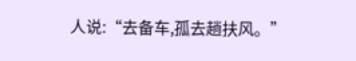人说:“去备车,孤去趟扶风。”